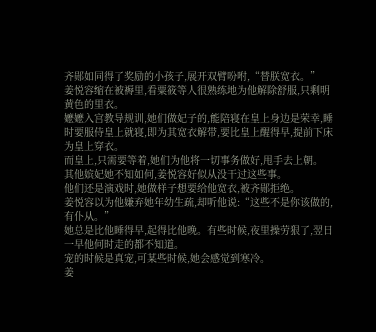齐郧如同得了奖励的小孩子,展开双臂吩咐,“替朕宽衣。”
姜悦容缩在被褥里,看粟筱等人很熟练地为他解除舒服,只剩明黄色的里衣。
嬷嬷入宫教导规训,她们做妃子的,能陪寝在皇上身边是荣幸,睡时要服侍皇上就寝,即为其宽衣解带,要比皇上醒得早,提前下床为皇上穿衣。
而皇上,只需要等着,她们为他将一切事务做好,甩手去上朝。
其他嫔妃她不知如何,姜悦容好似从没干过这些事。
他们还是演戏时,她做样子想要给他宽衣,被齐郧拒绝。
姜悦容以为他嫌弃她年幼生疏,却听他说:“这些不是你该做的,有仆从。”
她总是比他睡得早,起得比他晚。有些时候,夜里操劳狠了,翌日一早他何时走的都不知道。
宠的时候是真宠,可某些时候,她会感觉到寒冷。
姜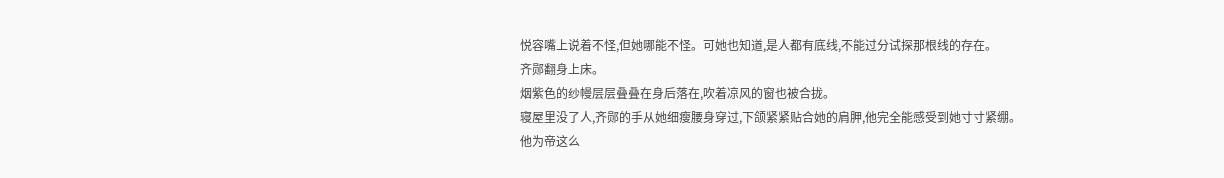悦容嘴上说着不怪,但她哪能不怪。可她也知道,是人都有底线,不能过分试探那根线的存在。
齐郧翻身上床。
烟紫色的纱幔层层叠叠在身后落在,吹着凉风的窗也被合拢。
寝屋里没了人,齐郧的手从她细瘦腰身穿过,下颌紧紧贴合她的肩胛,他完全能感受到她寸寸紧绷。
他为帝这么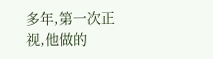多年,第一次正视,他做的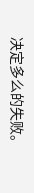决定多么的失败。